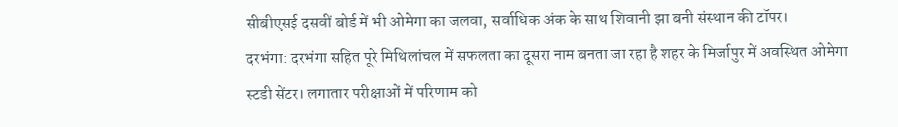सीबीएसई दसवीं बोर्ड में भी ओमेगा का जलवा, सर्वाधिक अंक के साथ शिवानी झा बनी संस्थान की टॉपर।
दरभंगा: दरभंगा सहित पूरे मिथिलांचल में सफलता का दूसरा नाम बनता जा रहा है शहर के मिर्जापुर में अवस्थित ओमेगा स्टडी सेंटर। लगातार परीक्षाओं में परिणाम को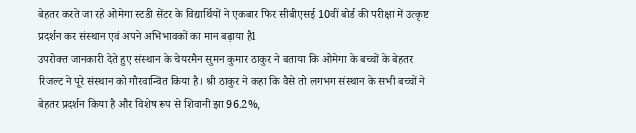बेहतर करते जा रहे ओमेगा स्टडी सेंटर के विद्यार्थियों ने एकबार फिर सीबीएसई 10वीं बोर्ड की परीक्षा में उत्कृष्ट प्रदर्शन कर संस्थान एवं अपने अभिभावकों का मान बढ़ाया हैl
उपरोक्त जानकारी देते हुए संस्थान के चेयरमैन सुमन कुमार ठाकुर ने बताया कि ओमेगा के बच्चों के बेहतर रिजल्ट ने पूरे संस्थान को गौरवान्वित किया है। श्री ठाकुर ने कहा कि वैसे तो लगभग संस्थान के सभी बच्चों ने बेहतर प्रदर्शन किया है और विशेष रूप से शिवानी झा 96.2%,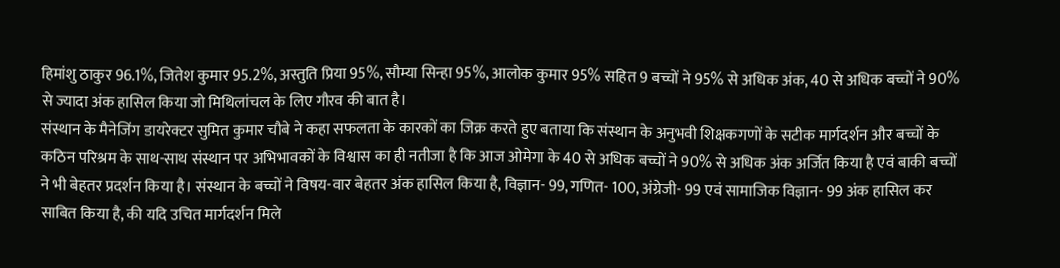हिमांशु ठाकुर 96.1%, जितेश कुमार 95.2%, अस्तुति प्रिया 95%, सौम्या सिन्हा 95%, आलोक कुमार 95% सहित 9 बच्चों ने 95% से अधिक अंक, 40 से अधिक बच्चों ने 90% से ज्यादा अंक हासिल किया जो मिथिलांचल के लिए गौरव की बात है।
संस्थान के मैनेजिंग डायरेक्टर सुमित कुमार चौबे ने कहा सफलता के कारकों का जिक्र करते हुए बताया कि संस्थान के अनुभवी शिक्षकगणों के सटीक मार्गदर्शन और बच्चों के कठिन परिश्रम के साथ-साथ संस्थान पर अभिभावकों के विश्वास का ही नतीजा है कि आज ओमेगा के 40 से अधिक बच्चों ने 90% से अधिक अंक अर्जित किया है एवं बाकी बच्चों ने भी बेहतर प्रदर्शन किया है। संस्थान के बच्चों ने विषय-वार बेहतर अंक हासिल किया है, विज्ञान- 99, गणित- 100, अंग्रेजी- 99 एवं सामाजिक विज्ञान- 99 अंक हासिल कर साबित किया है, की यदि उचित मार्गदर्शन मिले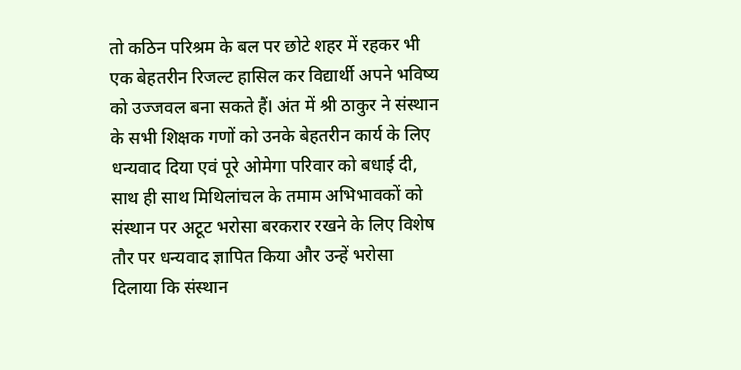तो कठिन परिश्रम के बल पर छोटे शहर में रहकर भी एक बेहतरीन रिजल्ट हासिल कर विद्यार्थी अपने भविष्य को उज्जवल बना सकते हैंl अंत में श्री ठाकुर ने संस्थान के सभी शिक्षक गणों को उनके बेहतरीन कार्य के लिए धन्यवाद दिया एवं पूरे ओमेगा परिवार को बधाई दी, साथ ही साथ मिथिलांचल के तमाम अभिभावकों को संस्थान पर अटूट भरोसा बरकरार रखने के लिए विशेष तौर पर धन्यवाद ज्ञापित किया और उन्हें भरोसा दिलाया कि संस्थान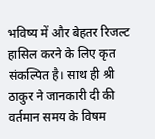भविष्य में और बेहतर रिजल्ट हासिल करने के लिए कृत संकल्पित है। साथ ही श्री ठाकुर ने जानकारी दी की वर्तमान समय के विषम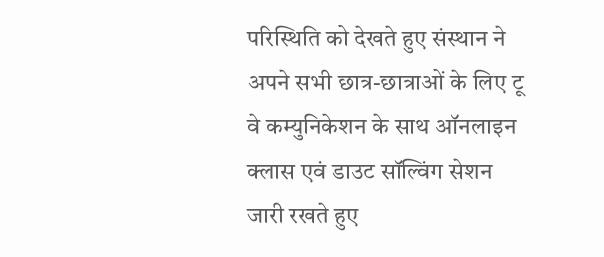परिस्थिति को देखते हुए संस्थान ने अपने सभी छात्र-छात्राओं के लिए टू वे कम्युनिकेशन के साथ ऑनलाइन क्लास एवं डाउट सॉल्विंग सेशन जारी रखते हुए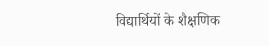विद्यार्थियों के शैक्षणिक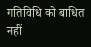गतिविधि को बाधित नहीं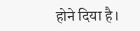होने दिया है।